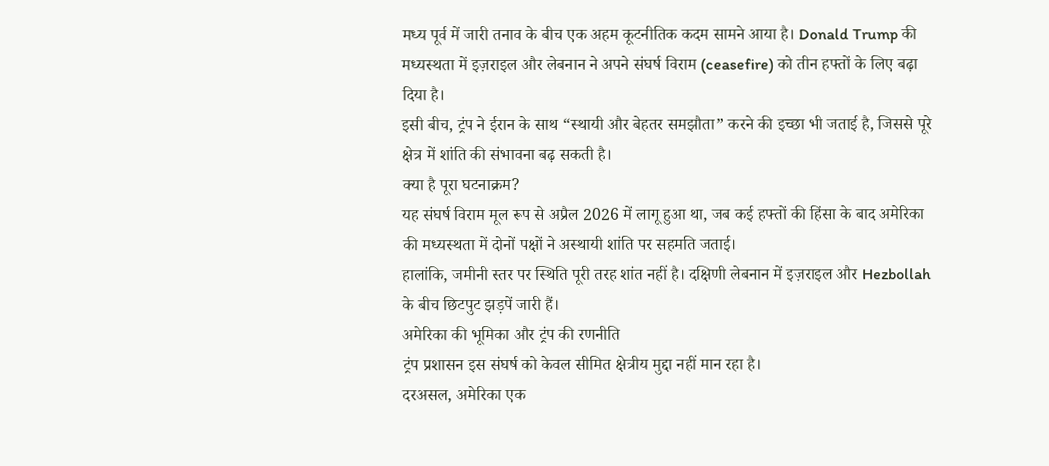मध्य पूर्व में जारी तनाव के बीच एक अहम कूटनीतिक कदम सामने आया है। Donald Trump की मध्यस्थता में इज़राइल और लेबनान ने अपने संघर्ष विराम (ceasefire) को तीन हफ्तों के लिए बढ़ा दिया है।
इसी बीच, ट्रंप ने ईरान के साथ “स्थायी और बेहतर समझौता” करने की इच्छा भी जताई है, जिससे पूरे क्षेत्र में शांति की संभावना बढ़ सकती है।
क्या है पूरा घटनाक्रम?
यह संघर्ष विराम मूल रूप से अप्रैल 2026 में लागू हुआ था, जब कई हफ्तों की हिंसा के बाद अमेरिका की मध्यस्थता में दोनों पक्षों ने अस्थायी शांति पर सहमति जताई।
हालांकि, जमीनी स्तर पर स्थिति पूरी तरह शांत नहीं है। दक्षिणी लेबनान में इज़राइल और Hezbollah के बीच छिटपुट झड़पें जारी हैं।
अमेरिका की भूमिका और ट्रंप की रणनीति
ट्रंप प्रशासन इस संघर्ष को केवल सीमित क्षेत्रीय मुद्दा नहीं मान रहा है।
दरअसल, अमेरिका एक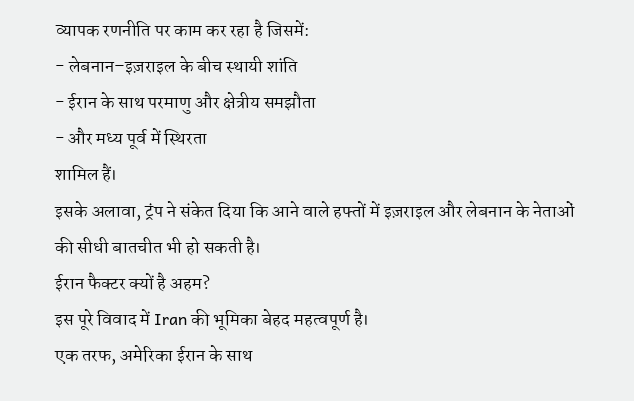व्यापक रणनीति पर काम कर रहा है जिसमें:
- लेबनान–इज़राइल के बीच स्थायी शांति
- ईरान के साथ परमाणु और क्षेत्रीय समझौता
- और मध्य पूर्व में स्थिरता
शामिल हैं।
इसके अलावा, ट्रंप ने संकेत दिया कि आने वाले हफ्तों में इज़राइल और लेबनान के नेताओं की सीधी बातचीत भी हो सकती है।
ईरान फैक्टर क्यों है अहम?
इस पूरे विवाद में Iran की भूमिका बेहद महत्वपूर्ण है।
एक तरफ, अमेरिका ईरान के साथ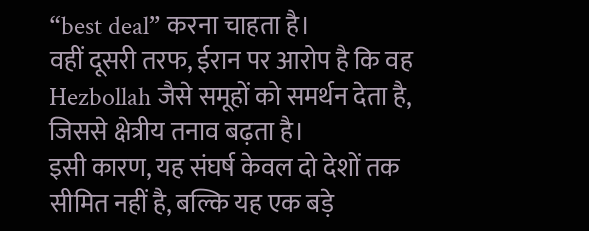“best deal” करना चाहता है।
वहीं दूसरी तरफ, ईरान पर आरोप है कि वह Hezbollah जैसे समूहों को समर्थन देता है, जिससे क्षेत्रीय तनाव बढ़ता है।
इसी कारण, यह संघर्ष केवल दो देशों तक सीमित नहीं है, बल्कि यह एक बड़े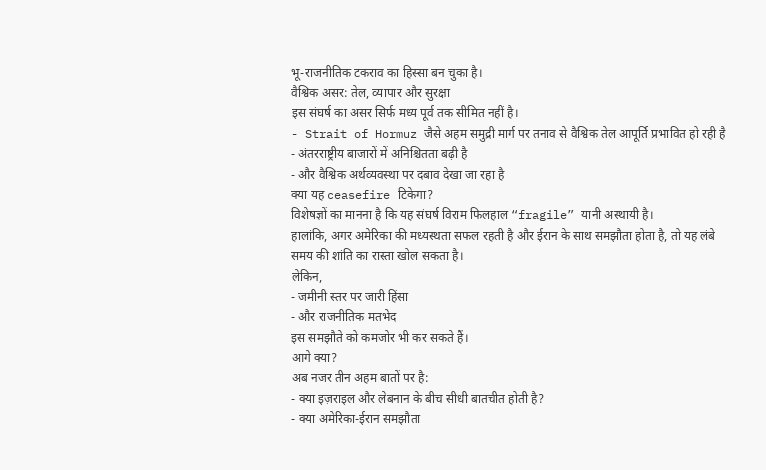भू-राजनीतिक टकराव का हिस्सा बन चुका है।
वैश्विक असर: तेल, व्यापार और सुरक्षा
इस संघर्ष का असर सिर्फ मध्य पूर्व तक सीमित नहीं है।
- Strait of Hormuz जैसे अहम समुद्री मार्ग पर तनाव से वैश्विक तेल आपूर्ति प्रभावित हो रही है
- अंतरराष्ट्रीय बाजारों में अनिश्चितता बढ़ी है
- और वैश्विक अर्थव्यवस्था पर दबाव देखा जा रहा है
क्या यह ceasefire टिकेगा?
विशेषज्ञों का मानना है कि यह संघर्ष विराम फिलहाल “fragile” यानी अस्थायी है।
हालांकि, अगर अमेरिका की मध्यस्थता सफल रहती है और ईरान के साथ समझौता होता है, तो यह लंबे समय की शांति का रास्ता खोल सकता है।
लेकिन,
- जमीनी स्तर पर जारी हिंसा
- और राजनीतिक मतभेद
इस समझौते को कमजोर भी कर सकते हैं।
आगे क्या?
अब नजर तीन अहम बातों पर है:
- क्या इज़राइल और लेबनान के बीच सीधी बातचीत होती है?
- क्या अमेरिका-ईरान समझौता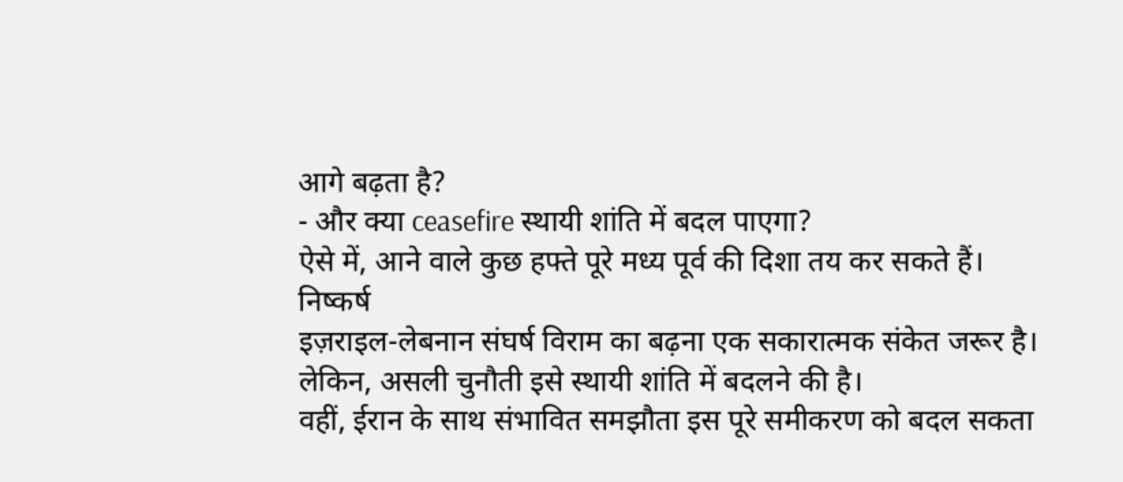आगे बढ़ता है?
- और क्या ceasefire स्थायी शांति में बदल पाएगा?
ऐसे में, आने वाले कुछ हफ्ते पूरे मध्य पूर्व की दिशा तय कर सकते हैं।
निष्कर्ष
इज़राइल-लेबनान संघर्ष विराम का बढ़ना एक सकारात्मक संकेत जरूर है। लेकिन, असली चुनौती इसे स्थायी शांति में बदलने की है।
वहीं, ईरान के साथ संभावित समझौता इस पूरे समीकरण को बदल सकता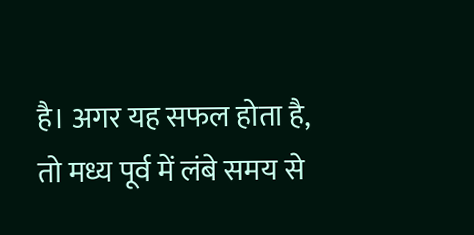है। अगर यह सफल होता है, तो मध्य पूर्व में लंबे समय से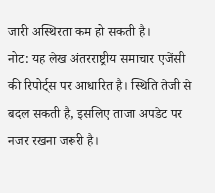जारी अस्थिरता कम हो सकती है।
नोट: यह लेख अंतरराष्ट्रीय समाचार एजेंसी की रिपोर्ट्स पर आधारित है। स्थिति तेजी से बदल सकती है, इसलिए ताजा अपडेट पर नजर रखना जरूरी है।